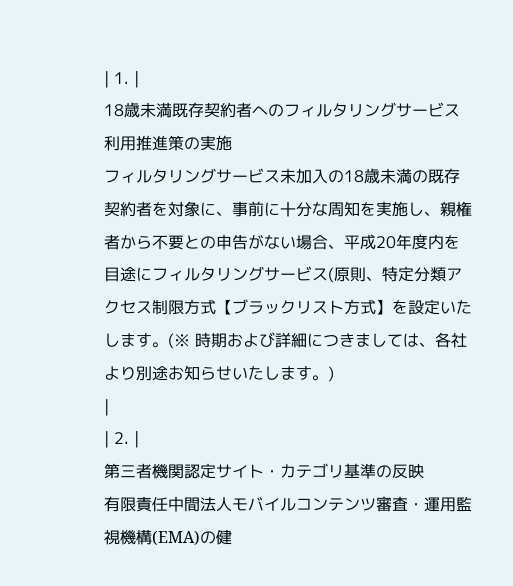| 1. |
18歳未満既存契約者へのフィルタリングサービス利用推進策の実施
フィルタリングサービス未加入の18歳未満の既存契約者を対象に、事前に十分な周知を実施し、親権者から不要との申告がない場合、平成20年度内を目途にフィルタリングサービス(原則、特定分類アクセス制限方式【ブラックリスト方式】を設定いたします。(※ 時期および詳細につきましては、各社より別途お知らせいたします。)
|
| 2. |
第三者機関認定サイト・カテゴリ基準の反映
有限責任中間法人モバイルコンテンツ審査・運用監視機構(EMA)の健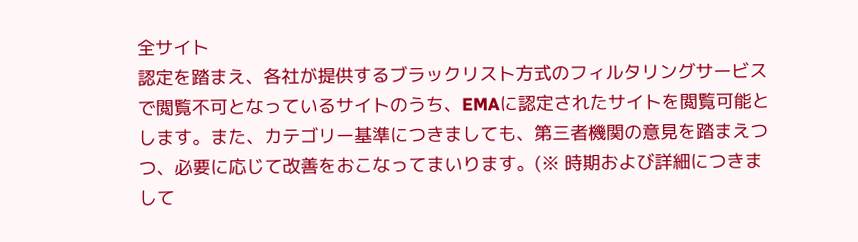全サイト
認定を踏まえ、各社が提供するブラックリスト方式のフィルタリングサービスで閲覧不可となっているサイトのうち、EMAに認定されたサイトを閲覧可能とします。また、カテゴリー基準につきましても、第三者機関の意見を踏まえつつ、必要に応じて改善をおこなってまいります。(※ 時期および詳細につきまして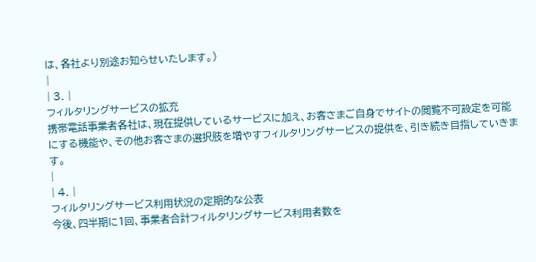は、各社より別途お知らせいたします。)
|
| 3. |
フィルタリングサービスの拡充
携帯電話事業者各社は、現在提供しているサービスに加え、お客さまご自身でサイトの閲覧不可設定を可能にする機能や、その他お客さまの選択肢を増やすフィルタリングサービスの提供を、引き続き目指していきます。
|
| 4. |
フィルタリングサービス利用状況の定期的な公表
今後、四半期に1回、事業者合計フィルタリングサービス利用者数を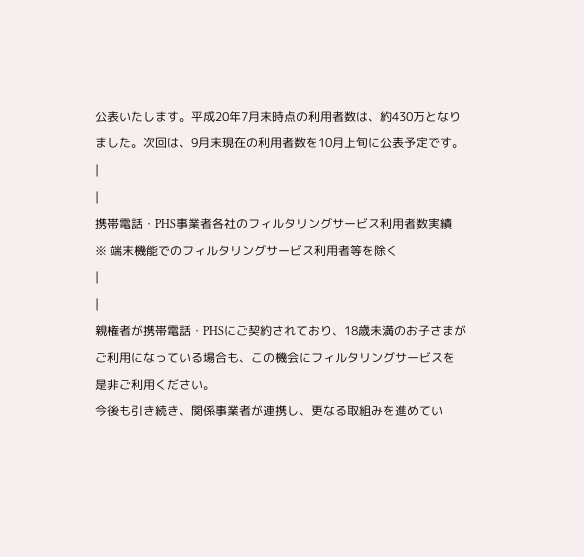公表いたします。平成20年7月末時点の利用者数は、約430万となりました。次回は、9月末現在の利用者数を10月上旬に公表予定です。
|
|
携帯電話・PHS事業者各社のフィルタリングサービス利用者数実績
※ 端末機能でのフィルタリングサービス利用者等を除く
|
|
親権者が携帯電話・PHSにご契約されており、18歳未満のお子さまがご利用になっている場合も、この機会にフィルタリングサービスを是非ご利用ください。
今後も引き続き、関係事業者が連携し、更なる取組みを進めてい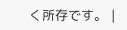く所存です。 |